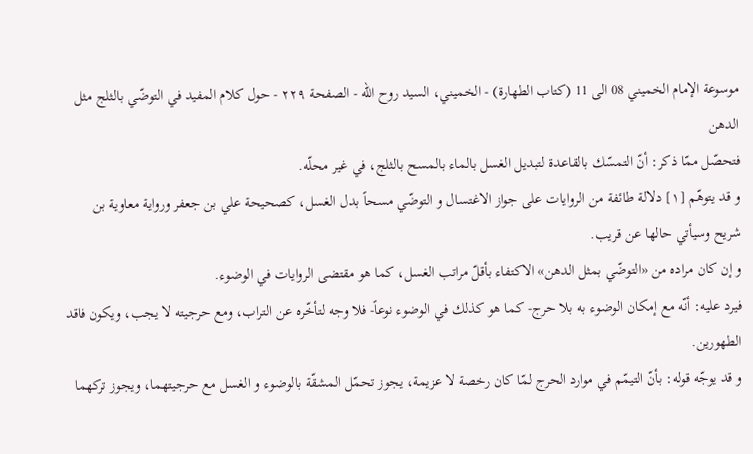موسوعة الإمام الخميني 08 الى 11 (كتاب الطهارة) - الخميني، السيد روح الله - الصفحة ٢٢٩ - حول كلام المفيد في التوضّي بالثلج مثل الدهن
فتحصّل ممّا ذكر: أنّ التمسّك بالقاعدة لتبديل الغسل بالماء بالمسح بالثلج، في غير محلّه.
و قد يتوهّم [١] دلالة طائفة من الروايات على جواز الاغتسال و التوضّي مسحاً بدل الغسل، كصحيحة علي بن جعفر ورواية معاوية بن شريح وسيأتي حالها عن قريب.
و إن كان مراده من «التوضّي بمثل الدهن» الاكتفاء بأقلّ مراتب الغسل، كما هو مقتضى الروايات في الوضوء.
فيرد عليه: أنّه مع إمكان الوضوء به بلا حرج- كما هو كذلك في الوضوء نوعاً- فلا وجه لتأخّره عن التراب، ومع حرجيته لا يجب، ويكون فاقد الطهورين.
و قد يوجّه قوله: بأنّ التيمّم في موارد الحرج لمّا كان رخصة لا عزيمة، يجوز تحمّل المشقّة بالوضوء و الغسل مع حرجيتهما، ويجوز تركهما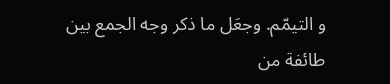و التيمّم. وجعَل ما ذكر وجه الجمع بين طائفة من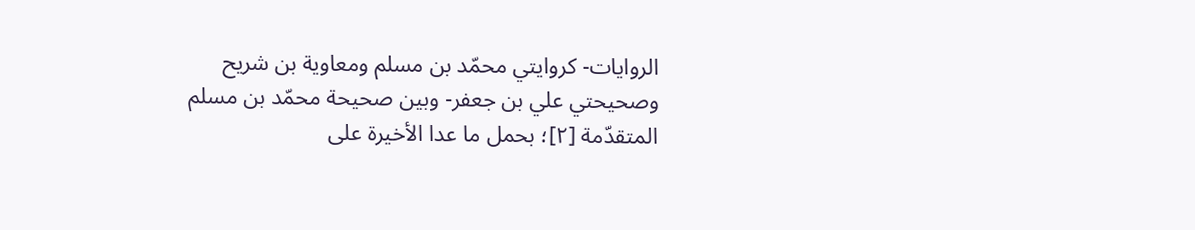الروايات- كروايتي محمّد بن مسلم ومعاوية بن شريح وصحيحتي علي بن جعفر- وبين صحيحة محمّد بن مسلم المتقدّمة [٢]؛ بحمل ما عدا الأخيرة على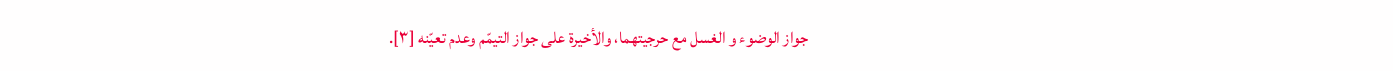جواز الوضوء و الغسل مع حرجيتهما، والأخيرة على جواز التيمّم وعدم تعيّنه [٣].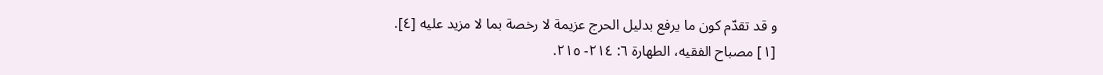و قد تقدّم كون ما يرفع بدليل الحرج عزيمة لا رخصة بما لا مزيد عليه [٤].
[١] مصباح الفقيه، الطهارة ٦: ٢١٤- ٢١٥.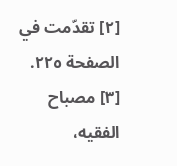[٢] تقدّمت في الصفحة ٢٢٥.
[٣] مصباح الفقيه،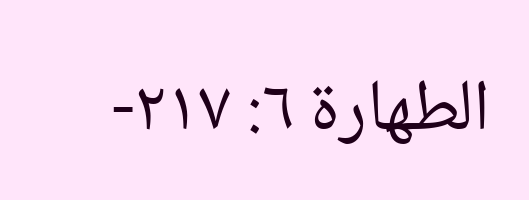الطهارة ٦: ٢١٧-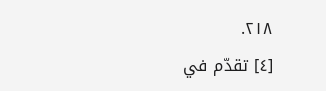٢١٨.
[٤] تقدّم في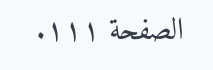الصفحة ١١١.